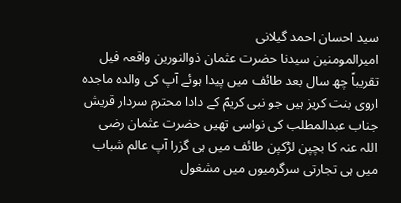سید احسان احمد گیلانی
امیرالمومنین سیدنا حضرت عثمان ذوالنورین واقعہ فیل تقریباً چھ سال بعد طائف میں پیدا ہوئے آپ کی والدہ ماجدہ اروی بنت کریز ہیں جو نبی کریمؐ کے دادا محترم سردار قریش جناب عبدالمطلب کی نواسی تھیں حضرت عثمان رضی اللہ عنہ کا بچپن لڑکپن طائف میں ہی گزرا آپ عالم شباب میں ہی تجارتی سرگرمیوں میں مشغول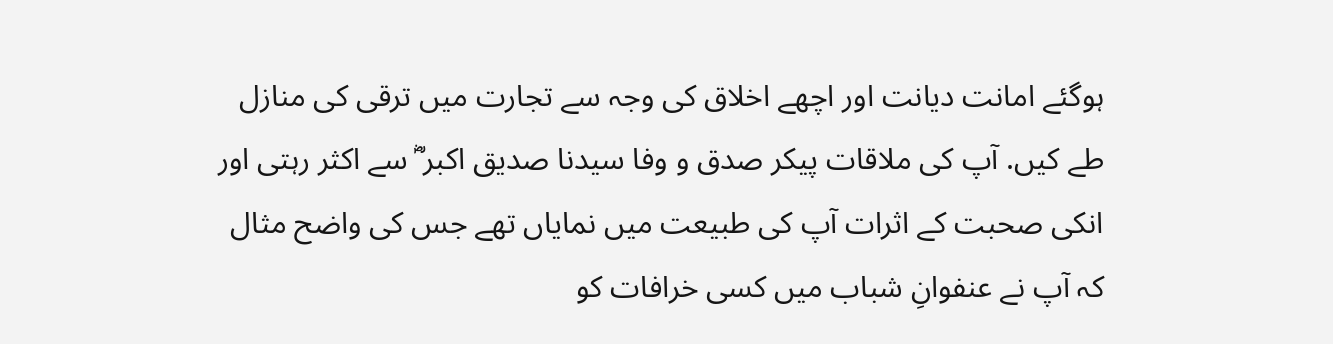ہوگئے امانت دیانت اور اچھے اخلاق کی وجہ سے تجارت میں ترقی کی منازل طے کیں. آپ کی ملاقات پیکر صدق و وفا سیدنا صدیق اکبر ؓ سے اکثر رہتی اور انکی صحبت کے اثرات آپ کی طبیعت میں نمایاں تھے جس کی واضح مثال کہ آپ نے عنفوانِ شباب میں کسی خرافات کو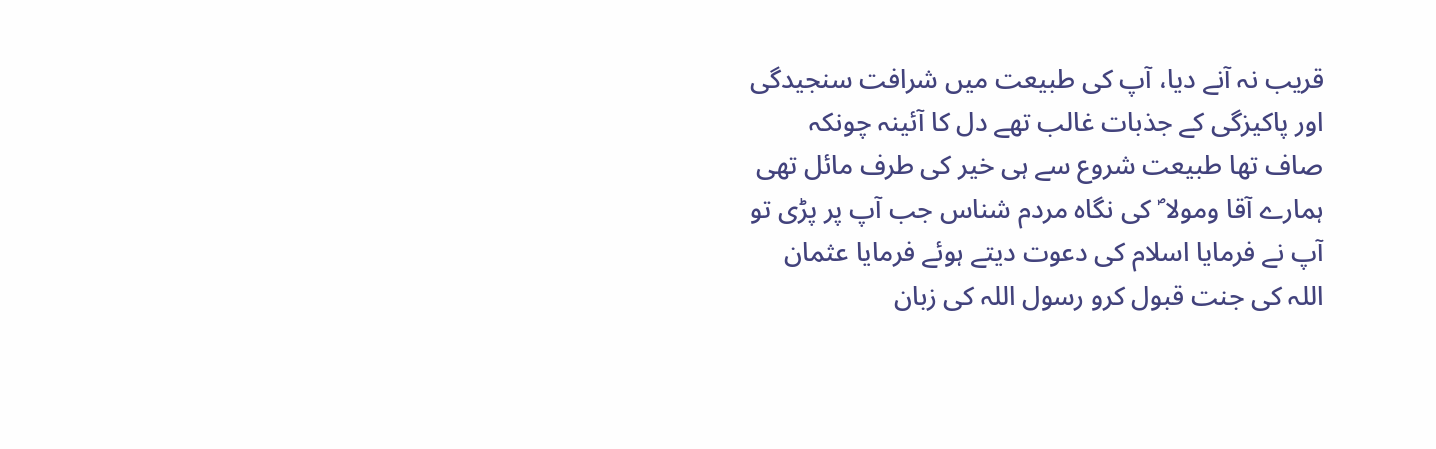قریب نہ آنے دیا، آپ کی طبیعت میں شرافت سنجیدگی اور پاکیزگی کے جذبات غالب تھے دل کا آئینہ چونکہ صاف تھا طبیعت شروع سے ہی خیر کی طرف مائل تھی ہمارے آقا ومولا ؐ کی نگاہ مردم شناس جب آپ پر پڑی تو آپ نے فرمایا اسلام کی دعوت دیتے ہوئے فرمایا عثمان اللہ کی جنت قبول کرو رسول اللہ کی زبان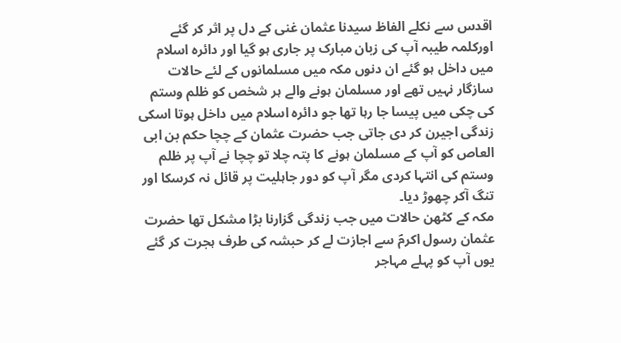اقدس سے نکلے الفاظ سیدنا عثمان غنی کے دل پر اثر کر گئے اورکلمہ طیبہ آپ کی زبان مبارک پر جاری ہو گیا اور دائرہ اسلام میں داخل ہو گئے ان دنوں مکہ میں مسلمانوں کے لئے حالات سازگار نہیں تھے اور مسلمان ہونے والے ہر شخص کو ظلم وستم کی چکی میں پیسا جا رہا تھا جو دائرہ اسلام میں داخل ہوتا اسکی زندگی اجیرن کر دی جاتی جب حضرت عثمان کے چچا حکم بن ابی العاص کو آپ کے مسلمان ہونے کا پتہ چلا تو چچا نے آپ پر ظلم وستم کی انتہا کردی مگر آپ کو دور جاہلیت پر قائل نہ کرسکا اور تنگ آکر چھوڑ دیا۔
مکہ کے کٹھن حالات میں جب زندگی گزارنا بڑا مشکل تھا حضرت عثمان رسول اکرمؐ سے اجازت لے کر حبشہ کی طرف ہجرت کر گئے یوں آپ کو پہلے مہاجر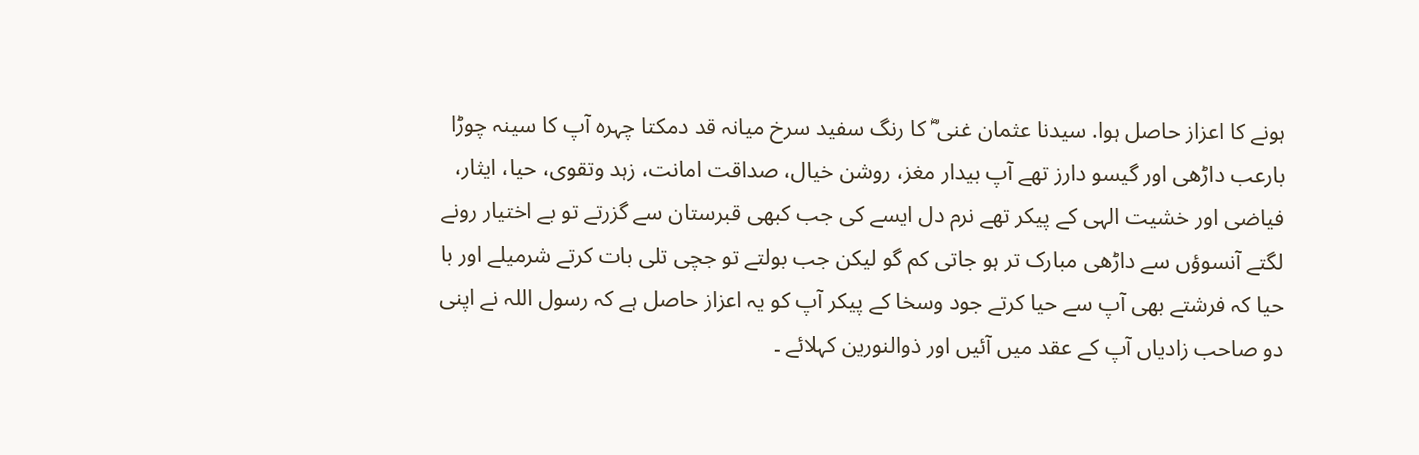ہونے کا اعزاز حاصل ہوا. سیدنا عثمان غنی ؓ کا رنگ سفید سرخ میانہ قد دمکتا چہرہ آپ کا سینہ چوڑا بارعب داڑھی اور گیسو دارز تھے آپ بیدار مغز، روشن خیال، صداقت امانت، زہد وتقوی، حیا، ایثار، فیاضی اور خشیت الہی کے پیکر تھے نرم دل ایسے کی جب کبھی قبرستان سے گزرتے تو بے اختیار رونے لگتے آنسوؤں سے داڑھی مبارک تر ہو جاتی کم گو لیکن جب بولتے تو جچی تلی بات کرتے شرمیلے اور با حیا کہ فرشتے بھی آپ سے حیا کرتے جود وسخا کے پیکر آپ کو یہ اعزاز حاصل ہے کہ رسول اللہ نے اپنی دو صاحب زادیاں آپ کے عقد میں آئیں اور ذوالنورین کہلائے ۔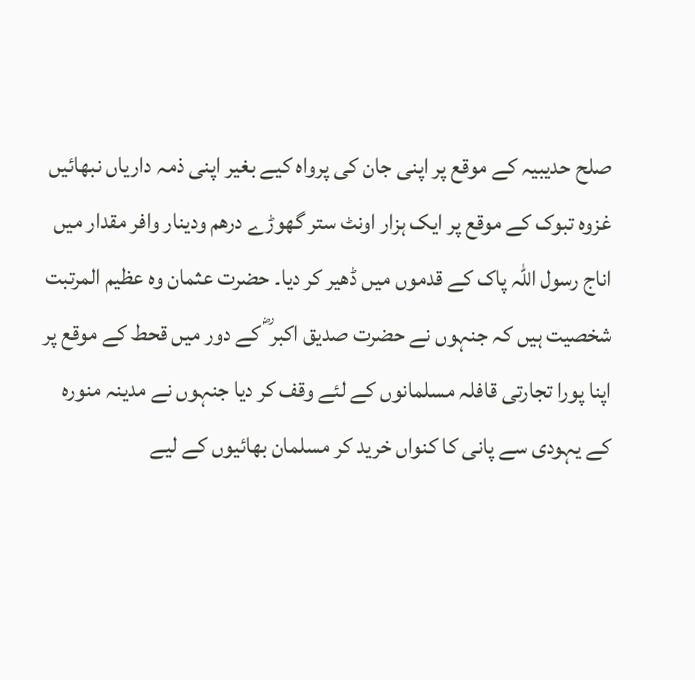صلح حدیبیہ کے موقع پر اپنی جان کی پرواہ کیے بغیر اپنی ذمہ داریاں نبھائیں غزوہ تبوک کے موقع پر ایک ہزار اونٹ ستر گھوڑے درھم ودینار وافر مقدار میں اناج رسول اللہ پاک کے قدموں میں ڈھیر کر دیا۔ حضرت عثمان وہ عظیم المرتبت شخصیت ہیں کہ جنہوں نے حضرت صدیق اکبر ؓ کے دور میں قحط کے موقع پر اپنا پورا تجارتی قافلہ مسلمانوں کے لئے وقف کر دیا جنہوں نے مدینہ منورہ کے یہودی سے پانی کا کنواں خرید کر مسلمان بھائیوں کے لیے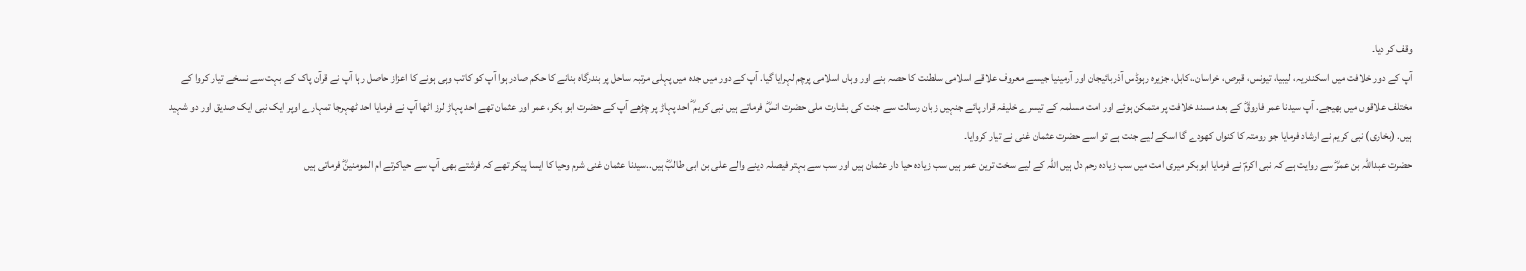وقف کر دیا۔
آپ کے دور خلافت میں اسکندریہ، لیبیا، تیونس، قبرص، خراسان.،کابل، جزیرہ رہوڈس آذربائیجان اور آرمینیا جیسے معروف علاقے اسلامی سلطنت کا حصہ بنے اور وہاں اسلامی پرچم لہرایا گیا. آپ کے دور میں جدہ میں پہلی مرتبہ ساحل پر بندرگاہ بنانے کا حکم صادر ہوا آپ کو کاتب وہی ہونے کا اعزاز حاصل رہا آپ نے قرآن پاک کے بہت سے نسخے تیار کروا کے مختلف علاقوں میں بھیجے. آپ سیدنا عمر فاروقؓ کے بعد مسند خلافت پر متمکن ہوئے اور امت مسلمہ کے تیسرے خلیفہ قرار پائے جنہیں زبان رسالت سے جنت کی بشارت ملی حضرت انسؓ فرماتے ہیں نبی کریم ؓ احد پہاڑ پر چڑھے آپ کے حضرت ابو بکر، عمر اور عثمان تھے احد پہاڑ لرز اٹھا آپ نے فرمایا احد ٹھہرجا تمہارے اوپر ایک نبی ایک صدیق اور دو شہید ہیں. (بخاری) نبی کریم نے ارشاد فرمایا جو رومتہ کا کنواں کھودے گا اسکے لیے جنت ہے تو اسے حضرت عثمان غنی نے تیار کروایا۔
حضرت عبداللہ بن عمرؓ سے روایت ہے کہ نبی اکرمؐ نے فرمایا ابوبکر میری امت میں سب زیادہ رحم دل ہیں اللہ کے لیے سخت ترین عمر ہیں سب زیادہ حیا دار عثمان ہیں اور سب سے بہتر فیصلہ دینے والے علی بن ابی طالبؓ ہیں..سیدنا عثمان غنی شرم وحیا کا ایسا پیکر تھے کہ فرشتے بھی آپ سے حیاکرتے ام المومنینؓ فرماتی ہیں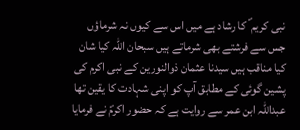نبی کریم ؐ کا رشاد ہے میں اس سے کیوں نہ شرماؤں جس سے فرشتے بھی شرماتے ہیں سبحان اللہ کیا شان کیا مناقب ہیں سیدنا عثمان ذوالنورین کے نبی اکرم کی پشین گوئی کے مطابق آپ کو اپنی شہادت کا یقین تھا عبداللہ ابن عمر سے روایت ہے کہ حضور اکرمؐ نے فرمایا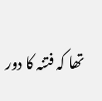تھا کہ فتنہ کا دور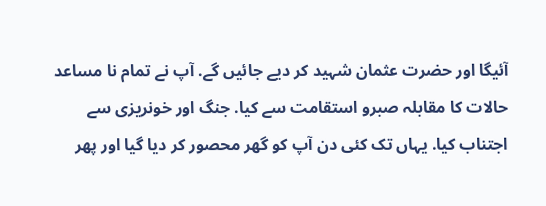آئیگا اور حضرت عثمان شہید کر دیے جائیں گے. آپ نے تمام نا مساعد حالات کا مقابلہ صبرو استقامت سے کیا. جنگ اور خونریزی سے اجتناب کیا. یہاں تک کئی دن آپ کو گھر محصور کر دیا گیا اور پھر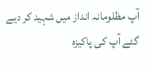آپ مظلومانہ انداز میں شہید کر دیے گئے آپ کی پاکیزہ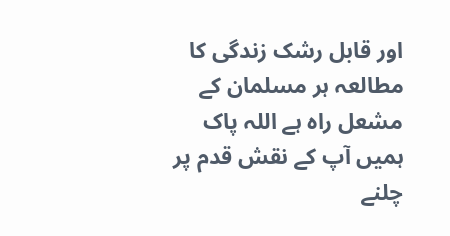اور قابل رشک زندگی کا مطالعہ ہر مسلمان کے مشعل راہ ہے اللہ پاک ہمیں آپ کے نقش قدم پر چلنے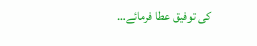کی توفیق عطا فرمائے…